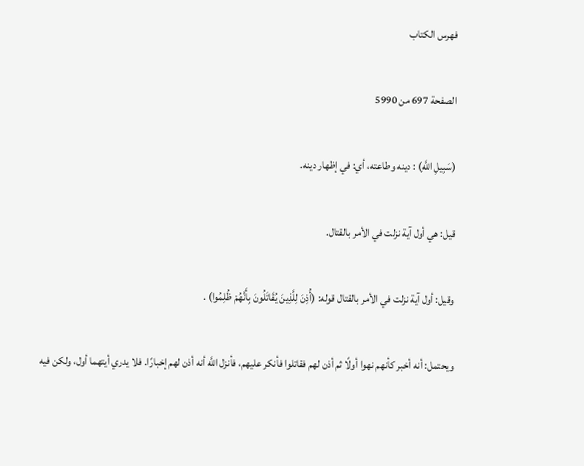فهرس الكتاب

الصفحة 697 من 5990

(سَبِيلِ اللَّهِ) : دينه وطاعته، أي: في إظهار دينه.

قيل: هي أول آية نزلت في الأمر بالقتال.

وقيل: أول آية نزلت في الأمر بالقتال قوله: (أُذِنَ لِلَّذِينَ يُقَاتَلُونَ بِأَنَّهُمْ ظُلِمُوا) .

ويحتمل: أنه أخبر كأنهم نهوا أولًا ثم أذن لهم فقاتلوا فأنكر عليهم، فأنزل اللَّه أنه أذن لهم إخبارًا. فلا يدري أيتهما أول، ولكن فيه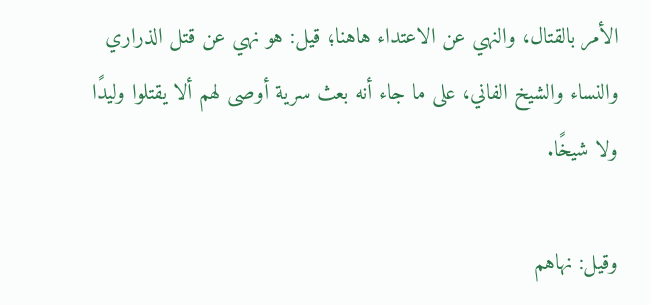الأمر بالقتال، والنهي عن الاعتداء هاهنا؛ قيل: هو نهي عن قتل الذراري والنساء والشيخ الفاني، على ما جاء أنه بعث سرية أوصى لهم ألا يقتلوا وليدًا ولا شيخًا.

وقيل: نهاهم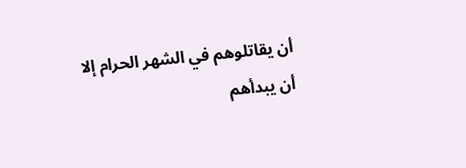أن يقاتلوهم في الشهر الحرام إلا أن يبدأهم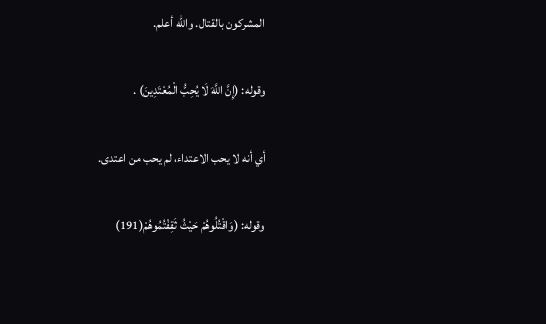المشركون بالقتال. والله أعلم.

وقوله: (إِنَّ اللَّهَ لَا يُحِبُّ الْمُعْتَدِينَ) .

أي أنه لا يحب الاعتداء، لم يحب من اعتدى.

وقوله: (وَاقْتُلُوهُمْ حَيْثُ ثَقِفْتُمُوهُمْ(191)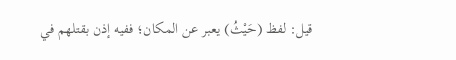قيل: لفظ (حَيْثُ) يعبر عن المكان؛ ففيه إذن بقتلهم في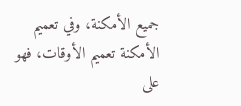جميع الأمكنة، وفي تعميم الأمكنة تعميم الأوقات، فهو على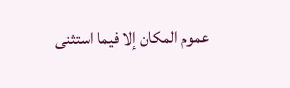عموم المكان إلا فيما استثنى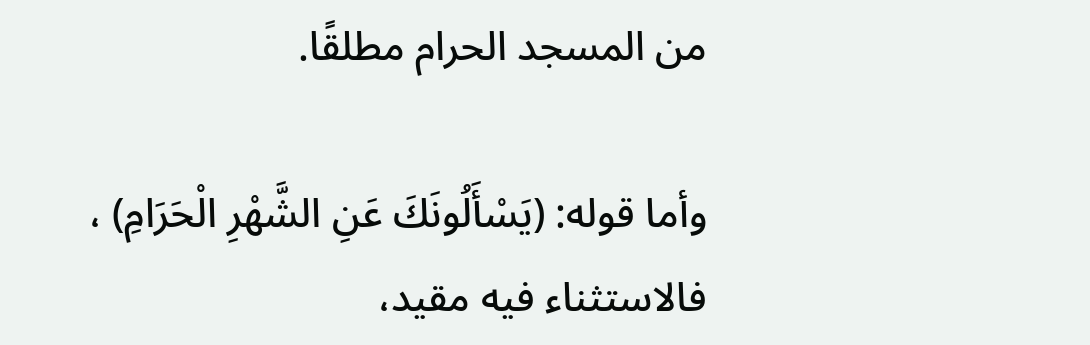من المسجد الحرام مطلقًا.

وأما قوله: (يَسْأَلُونَكَ عَنِ الشَّهْرِ الْحَرَامِ) ، فالاستثناء فيه مقيد،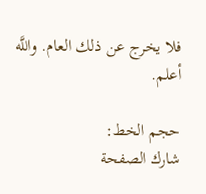فلا يخرج عن ذلك العام. واللَّه أعلم.

حجم الخط:
شارك الصفحة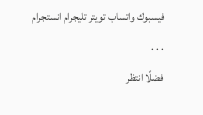فيسبوك واتساب تويتر تليجرام انستجرام
. . .
فضلًا انتظر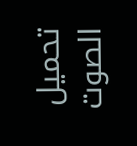تحميل الصوت